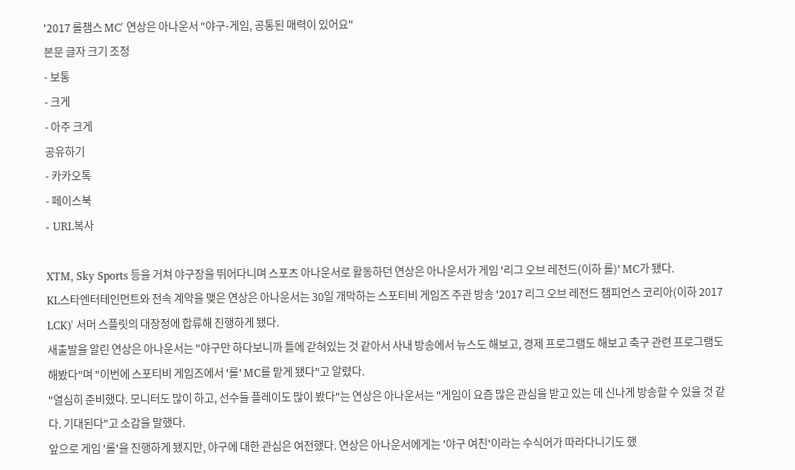'2017 롤챔스 MC' 연상은 아나운서 "야구-게임, 공통된 매력이 있어요"
본문 글자 크기 조정
- 보통
- 크게
- 아주 크게
공유하기
- 카카오톡
- 페이스북
- URL복사

XTM, Sky Sports 등을 거쳐 야구장을 뛰어다니며 스포츠 아나운서로 활동하던 연상은 아나운서가 게임 '리그 오브 레전드(이하 롤)' MC가 됐다.
KL스타엔터테인먼트와 전속 계약을 맺은 연상은 아나운서는 30일 개막하는 스포티비 게임즈 주관 방송 '2017 리그 오브 레전드 챔피언스 코리아(이하 2017 LCK)' 서머 스플릿의 대장정에 합류해 진행하게 됐다.
새출발을 알린 연상은 아나운서는 "야구만 하다보니까 틀에 갇혀있는 것 같아서 사내 방송에서 뉴스도 해보고, 경제 프로그램도 해보고 축구 관련 프로그램도 해봤다"며 "이번에 스포티비 게임즈에서 '롤' MC를 맡게 됐다"고 알렸다.
"열심히 준비했다. 모니터도 많이 하고, 선수들 플레이도 많이 봤다"는 연상은 아나운서는 "게임이 요즘 많은 관심을 받고 있는 데 신나게 방송할 수 있을 것 같다. 기대된다"고 소감을 말했다.
앞으로 게임 '롤'을 진행하게 됐지만, 야구에 대한 관심은 여전했다. 연상은 아나운서에게는 '야구 여친'이라는 수식어가 따라다니기도 했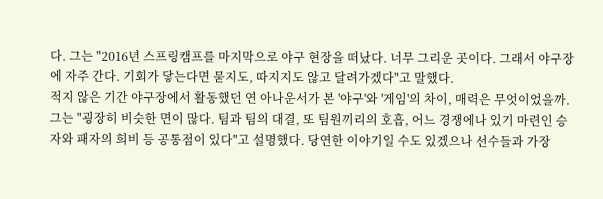다. 그는 "2016년 스프링캠프를 마지막으로 야구 현장을 떠났다. 너무 그리운 곳이다. 그래서 야구장에 자주 간다. 기회가 닿는다면 묻지도, 따지지도 않고 달려가겠다"고 말했다.
적지 않은 기간 야구장에서 활동했던 연 아나운서가 본 '야구'와 '게임'의 차이, 매력은 무엇이었을까. 그는 "굉장히 비슷한 면이 많다. 팀과 팀의 대결, 또 팀원끼리의 호흡, 어느 경쟁에나 있기 마련인 승자와 패자의 희비 등 공통점이 있다"고 설명했다. 당연한 이야기일 수도 있겠으나 선수들과 가장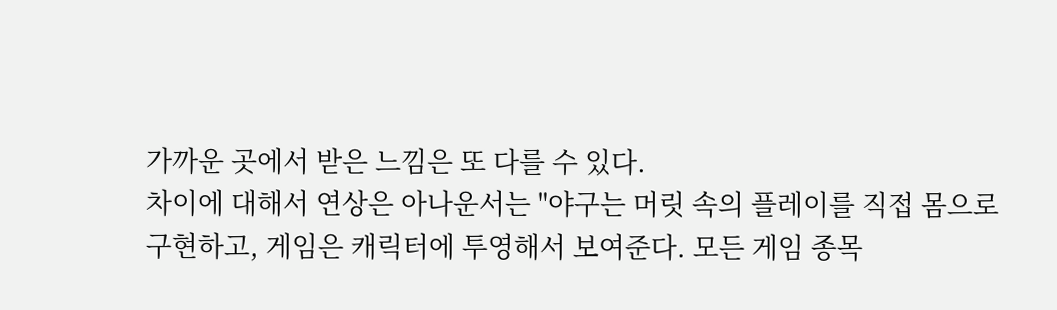가까운 곳에서 받은 느낌은 또 다를 수 있다.
차이에 대해서 연상은 아나운서는 "야구는 머릿 속의 플레이를 직접 몸으로 구현하고, 게임은 캐릭터에 투영해서 보여준다. 모든 게임 종목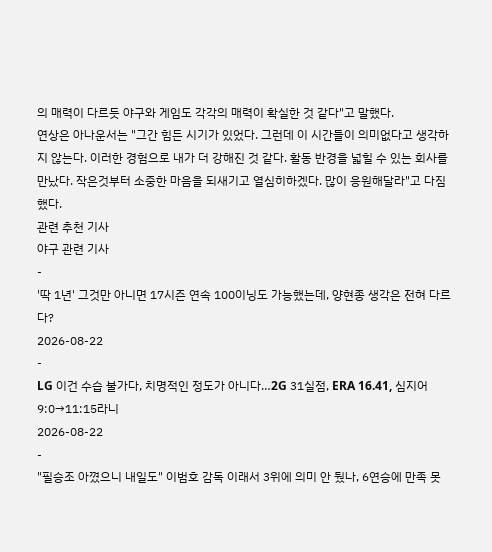의 매력이 다르듯 야구와 게임도 각각의 매력이 확실한 것 같다"고 말했다.
연상은 아나운서는 "그간 힘든 시기가 있었다. 그런데 이 시간들이 의미없다고 생각하지 않는다. 이러한 경험으로 내가 더 강해진 것 같다. 활동 반경을 넓힐 수 있는 회사를 만났다. 작은것부터 소중한 마음을 되새기고 열심히하겠다. 많이 응원해달라"고 다짐했다.
관련 추천 기사
야구 관련 기사
-
'딱 1년' 그것만 아니면 17시즌 연속 100이닝도 가능했는데, 양현종 생각은 전혀 다르다?
2026-08-22
-
LG 이건 수습 불가다, 치명적인 정도가 아니다…2G 31실점, ERA 16.41, 심지어 9:0→11:15라니
2026-08-22
-
"필승조 아꼈으니 내일도" 이범호 감독 이래서 3위에 의미 안 뒀나, 6연승에 만족 못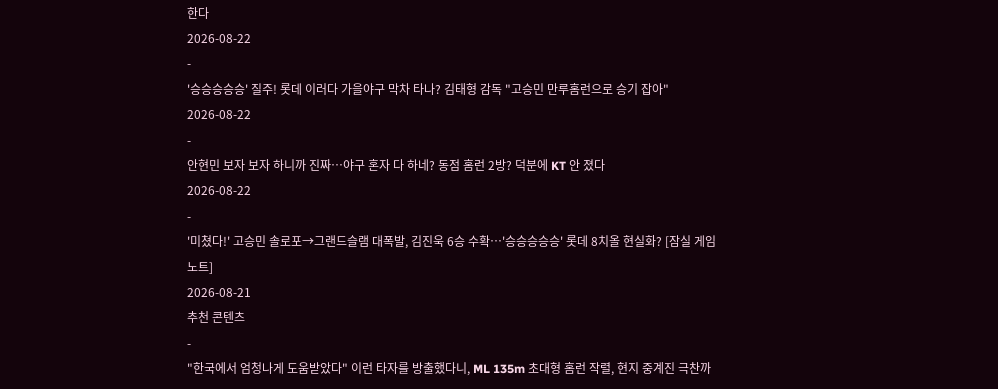한다
2026-08-22
-
'승승승승승' 질주! 롯데 이러다 가을야구 막차 타나? 김태형 감독 "고승민 만루홈런으로 승기 잡아"
2026-08-22
-
안현민 보자 보자 하니까 진짜…야구 혼자 다 하네? 동점 홈런 2방? 덕분에 KT 안 졌다
2026-08-22
-
'미쳤다!' 고승민 솔로포→그랜드슬램 대폭발, 김진욱 6승 수확…'승승승승승' 롯데 8치올 현실화? [잠실 게임노트]
2026-08-21
추천 콘텐츠
-
"한국에서 엄청나게 도움받았다" 이런 타자를 방출했다니, ML 135m 초대형 홈런 작렬, 현지 중계진 극찬까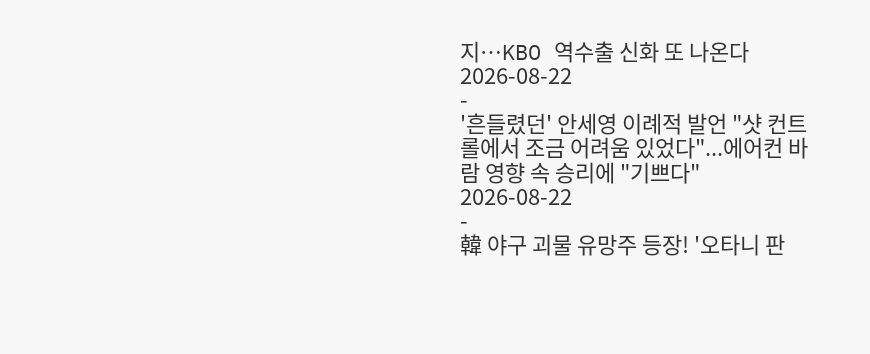지…KBO 역수출 신화 또 나온다
2026-08-22
-
'흔들렸던' 안세영 이례적 발언 "샷 컨트롤에서 조금 어려움 있었다"...에어컨 바람 영향 속 승리에 "기쁘다"
2026-08-22
-
韓 야구 괴물 유망주 등장! '오타니 판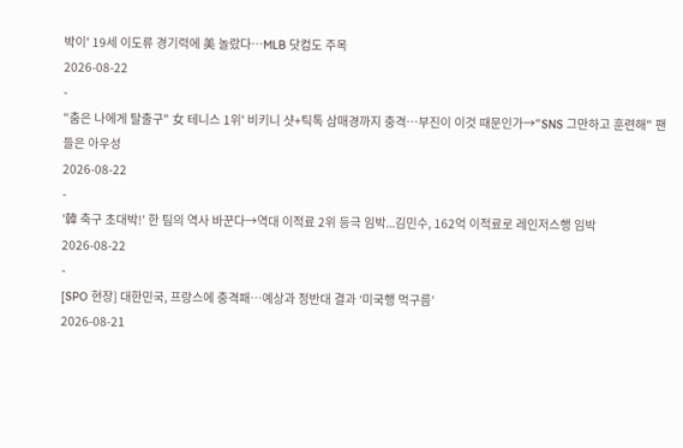박이' 19세 이도류 경기력에 美 놀랐다…MLB 닷컴도 주목
2026-08-22
-
"춤은 나에게 탈출구" 女 테니스 1위' 비키니 샷+틱톡 삼매경까지 충격…부진이 이것 때문인가→"SNS 그만하고 훈련해" 팬들은 아우성
2026-08-22
-
'韓 축구 초대박!' 한 팀의 역사 바꾼다→역대 이적료 2위 등극 임박...김민수, 162억 이적료로 레인저스행 임박
2026-08-22
-
[SPO 현장] 대한민국, 프랑스에 충격패…예상과 정반대 결과 ‘미국행 먹구름’
2026-08-21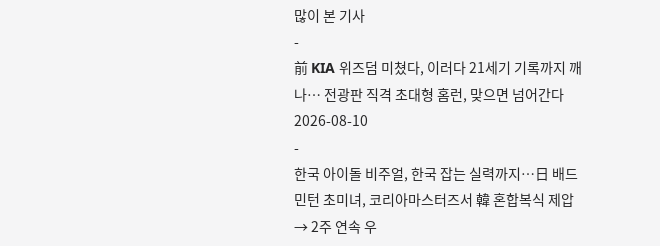많이 본 기사
-
前 KIA 위즈덤 미쳤다, 이러다 21세기 기록까지 깨나… 전광판 직격 초대형 홈런, 맞으면 넘어간다
2026-08-10
-
한국 아이돌 비주얼, 한국 잡는 실력까지…日 배드민턴 초미녀, 코리아마스터즈서 韓 혼합복식 제압 → 2주 연속 우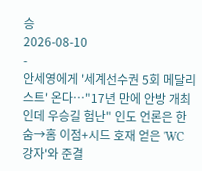승
2026-08-10
-
안세영에게 '세계선수권 5회 메달리스트' 온다…"17년 만에 안방 개최인데 우승길 험난" 인도 언론은 한숨→홈 이점+시드 호재 얻은 'WC 강자'와 준결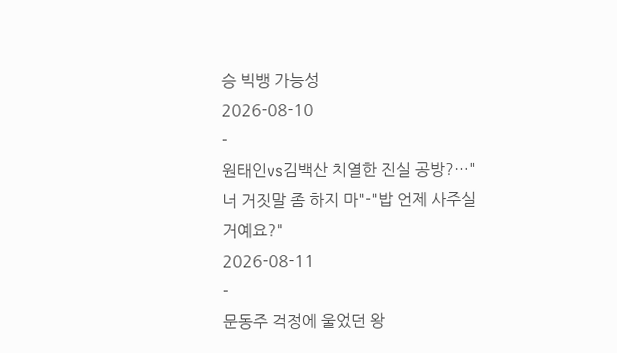승 빅뱅 가능성
2026-08-10
-
원태인vs김백산 치열한 진실 공방?…"너 거짓말 좀 하지 마"-"밥 언제 사주실 거예요?"
2026-08-11
-
문동주 걱정에 울었던 왕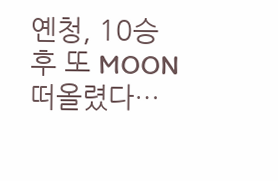옌청, 10승 후 또 MOON 떠올렸다…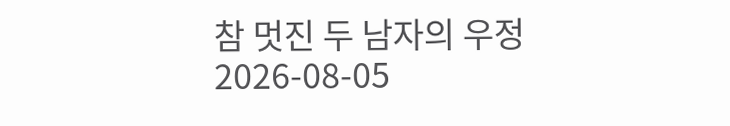참 멋진 두 남자의 우정
2026-08-05